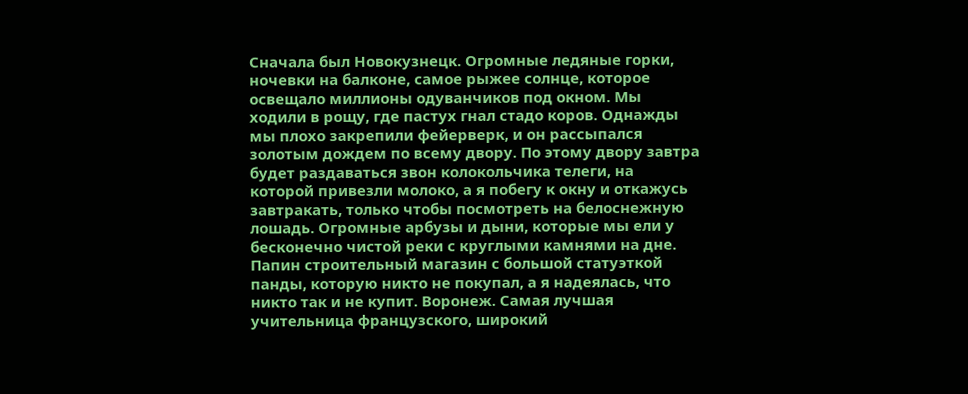Сначала был Новокузнецк. Огромные ледяные горки, ночевки на балконе, самое рыжее солнце, которое освещало миллионы одуванчиков под окном. Мы ходили в рощу, где пастух гнал стадо коров. Однажды мы плохо закрепили фейерверк, и он рассыпался золотым дождем по всему двору. По этому двору завтра будет раздаваться звон колокольчика телеги, на которой привезли молоко, а я побегу к окну и откажусь завтракать, только чтобы посмотреть на белоснежную лошадь. Огромные арбузы и дыни, которые мы ели у бесконечно чистой реки с круглыми камнями на дне. Папин строительный магазин с большой статуэткой панды, которую никто не покупал, а я надеялась, что никто так и не купит. Воронеж. Самая лучшая учительница французского, широкий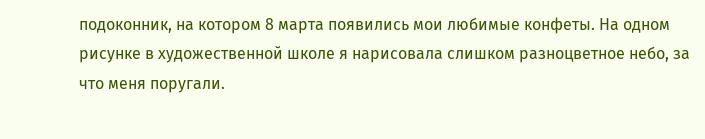подоконник, на котором 8 марта появились мои любимые конфеты. На одном рисунке в художественной школе я нарисовала слишком разноцветное небо, за что меня поругали.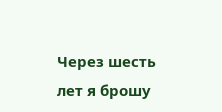Через шесть лет я брошу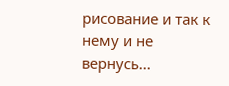рисование и так к нему и не вернусь...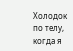Холодок по телу, когда я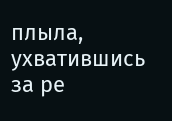плыла, ухватившись за ре